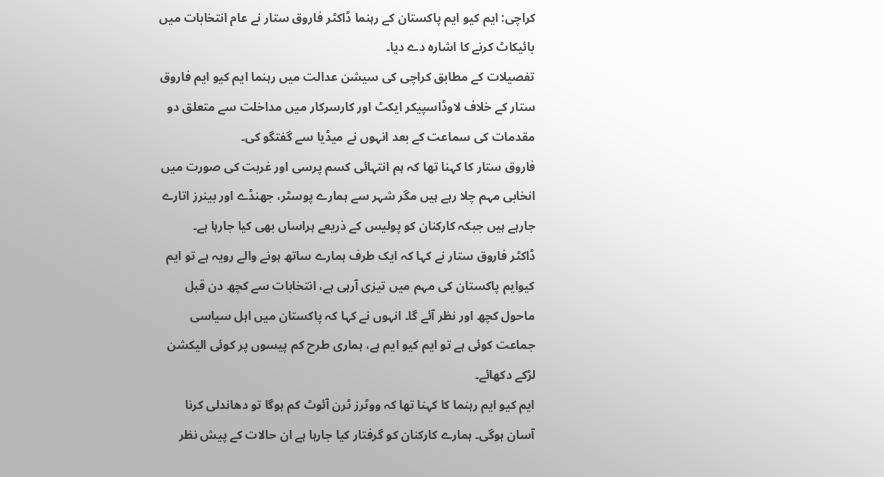کراچی: ایم کیو ایم پاکستان کے رہنما ڈاکٹر فاروق ستار نے عام انتخابات میں بائیکاٹ کرنے کا اشارہ دے دیا۔
تفصیلات کے مطابق کراچی کی سیشن عدالت میں رہنما ایم کیو ایم فاروق ستار کے خلاف لاوڈاسپیکر ایکٹ اور کارسرکار میں مداخلت سے متعلق دو مقدمات کی سماعت کے بعد انہوں نے میڈیا سے گفتگو کی۔
فاروق ستار کا کہنا تھا کہ ہم انتہائی کسم پرسی اور غربت کی صورت میں انخابی مہم چلا رہے ہیں مگر شہر سے ہمارے پوسٹر، جھنڈے اور بینرز اتارے جارہے ہیں جبکہ کارکنان کو پولیس کے ذریعے ہراساں بھی کیا جارہا ہے۔
ڈاکٹر فاروق ستار نے کہا کہ ایک طرف ہمارے ساتھ ہونے والے رویہ ہے تو ایم کیوایم پاکستان کی مہم میں تیزی آرہی ہے، انتخابات سے کچھ دن قبل ماحول کچھ اور نظر آئے گا۔ انہوں نے کہا کہ پاکستان میں اہل سیاسی جماعت کوئی ہے تو ایم کیو ایم ہے، ہماری طرح کم پیسوں پر کوئی الیکشن لڑکے دکھائے۔
ایم کیو ایم رہنما کا کہنا تھا کہ ووٹرز ٹرن آئوٹ کم ہوگا تو دھاندلی کرنا آسان ہوگی۔ ہمارے کارکنان کو گرفتار کیا جارہا ہے ان حالات کے پیش نظر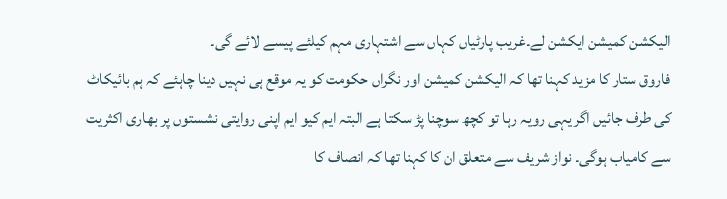الیکشن کمیشن ایکشن لے۔غریب پارٹیاں کہاں سے اشتہاری مہم کیلئے پیسے لائے گی۔
فاروق ستار کا مزید کہنا تھا کہ الیکشن کمیشن اور نگراں حکومت کو یہ موقع ہی نہیں دینا چاہئے کہ ہم بائیکاٹ کی طرف جائیں اگر یہی رویہ رہا تو کچھ سوچنا پڑ سکتا ہے البتہ ایم کیو ایم اپنی روایتی نشستوں پر بھاری اکثریت سے کامیاب ہوگی۔ نواز شریف سے متعلق ان کا کہنا تھا کہ انصاف کا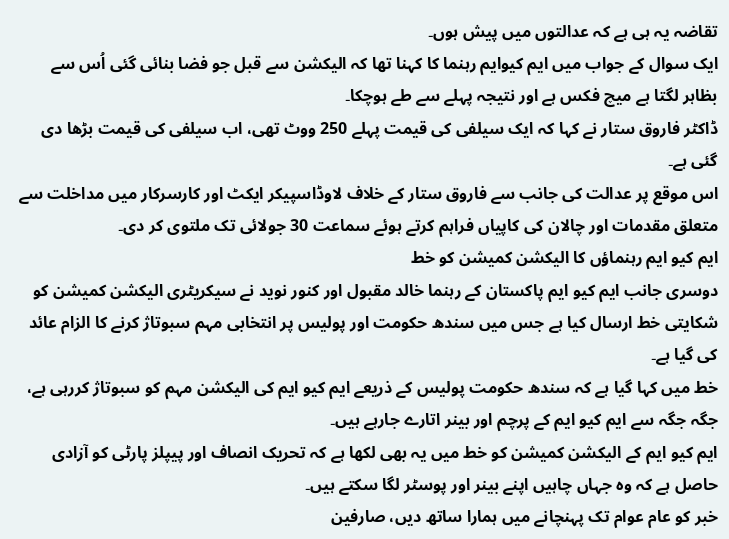تقاضہ یہ ہی ہے کہ عدالتوں میں پیش ہوں۔
ایک سوال کے جواب میں ایم کیوایم رہنما کا کہنا تھا کہ الیکشن سے قبل جو فضا بنائی گئی اُس سے بظاہر لگتا ہے میچ فکس ہے اور نتیجہ پہلے سے طے ہوچکا۔
ڈاکٹر فاروق ستار نے کہا کہ ایک سیلفی کی قیمت پہلے 250 ووٹ تھی، اب سیلفی کی قیمت بڑھا دی گئی ہے۔
اس موقع پر عدالت کی جانب سے فاروق ستار کے خلاف لاوڈاسپیکر ایکٹ اور کارسرکار میں مداخلت سے متعلق مقدمات اور چالان کی کاپیاں فراہم کرتے ہوئے سماعت 30 جولائی تک ملتوی کر دی۔
ایم کیو ایم رہنماؤں کا الیکشن کمیشن کو خط
دوسری جانب ایم کیو ایم پاکستان کے رہنما خالد مقبول اور کنور نوید نے سیکریٹری الیکشن کمیشن کو شکایتی خط ارسال کیا ہے جس میں سندھ حکومت اور پولیس پر انتخابی مہم سبوتاژ کرنے کا الزام عائد کی گیا ہے۔
خط میں کہا گیا ہے کہ سندھ حکومت پولیس کے ذریعے ایم کیو ایم کی الیکشن مہم کو سبوتاژ کررہی ہے، جگہ جگہ سے ایم کیو ایم کے پرچم اور بینر اتارے جارہے ہیں۔
ایم کیو ایم کے الیکشن کمیشن کو خط میں یہ بھی لکھا ہے کہ تحریک انصاف اور پیپلز پارٹی کو آزادی حاصل ہے کہ وہ جہاں چاہیں اپنے بینر اور پوسٹر لگا سکتے ہیں۔
خبر کو عام عوام تک پہنچانے میں ہمارا ساتھ دیں، صارفین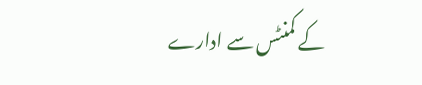کے کمنٹس سے ادارے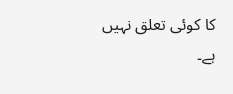کا کوئی تعلق نہیں ہے۔